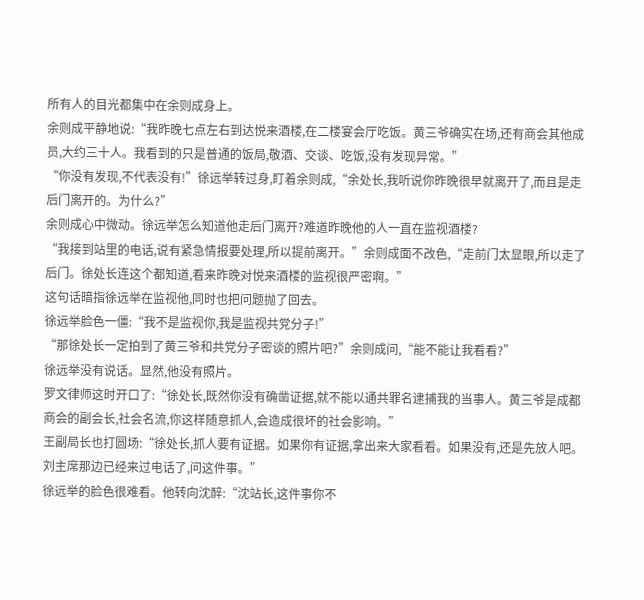所有人的目光都集中在余则成身上。
余则成平静地说:“我昨晚七点左右到达悦来酒楼,在二楼宴会厅吃饭。黄三爷确实在场,还有商会其他成员,大约三十人。我看到的只是普通的饭局,敬酒、交谈、吃饭,没有发现异常。”
“你没有发现,不代表没有!”徐远举转过身,盯着余则成,“余处长,我听说你昨晚很早就离开了,而且是走后门离开的。为什么?”
余则成心中微动。徐远举怎么知道他走后门离开?难道昨晚他的人一直在监视酒楼?
“我接到站里的电话,说有紧急情报要处理,所以提前离开。”余则成面不改色,“走前门太显眼,所以走了后门。徐处长连这个都知道,看来昨晚对悦来酒楼的监视很严密啊。”
这句话暗指徐远举在监视他,同时也把问题抛了回去。
徐远举脸色一僵:“我不是监视你,我是监视共党分子!”
“那徐处长一定拍到了黄三爷和共党分子密谈的照片吧?”余则成问,“能不能让我看看?”
徐远举没有说话。显然,他没有照片。
罗文律师这时开口了:“徐处长,既然你没有确凿证据,就不能以通共罪名逮捕我的当事人。黄三爷是成都商会的副会长,社会名流,你这样随意抓人,会造成很坏的社会影响。”
王副局长也打圆场:“徐处长,抓人要有证据。如果你有证据,拿出来大家看看。如果没有,还是先放人吧。刘主席那边已经来过电话了,问这件事。”
徐远举的脸色很难看。他转向沈醉:“沈站长,这件事你不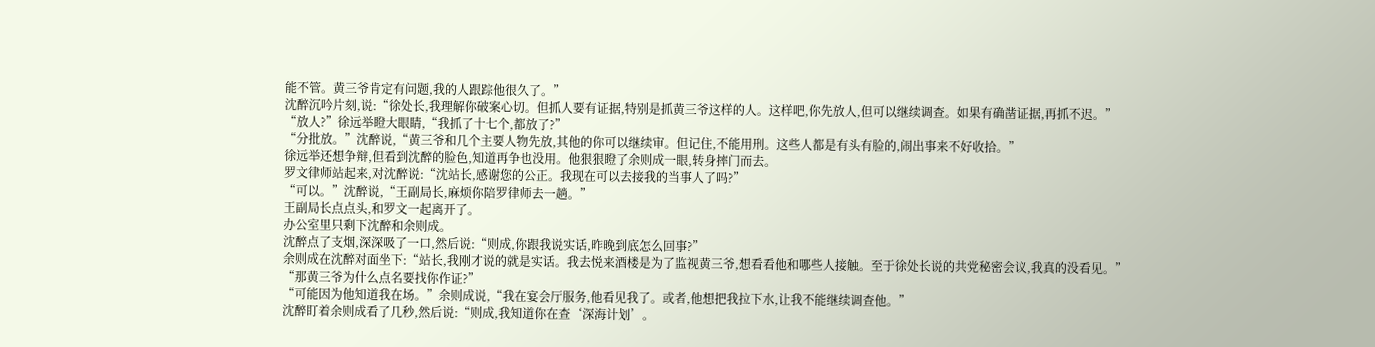能不管。黄三爷肯定有问题,我的人跟踪他很久了。”
沈醉沉吟片刻,说:“徐处长,我理解你破案心切。但抓人要有证据,特别是抓黄三爷这样的人。这样吧,你先放人,但可以继续调查。如果有确凿证据,再抓不迟。”
“放人?”徐远举瞪大眼睛,“我抓了十七个,都放了?”
“分批放。”沈醉说,“黄三爷和几个主要人物先放,其他的你可以继续审。但记住,不能用刑。这些人都是有头有脸的,闹出事来不好收拾。”
徐远举还想争辩,但看到沈醉的脸色,知道再争也没用。他狠狠瞪了余则成一眼,转身摔门而去。
罗文律师站起来,对沈醉说:“沈站长,感谢您的公正。我现在可以去接我的当事人了吗?”
“可以。”沈醉说,“王副局长,麻烦你陪罗律师去一趟。”
王副局长点点头,和罗文一起离开了。
办公室里只剩下沈醉和余则成。
沈醉点了支烟,深深吸了一口,然后说:“则成,你跟我说实话,昨晚到底怎么回事?”
余则成在沈醉对面坐下:“站长,我刚才说的就是实话。我去悦来酒楼是为了监视黄三爷,想看看他和哪些人接触。至于徐处长说的共党秘密会议,我真的没看见。”
“那黄三爷为什么点名要找你作证?”
“可能因为他知道我在场。”余则成说,“我在宴会厅服务,他看见我了。或者,他想把我拉下水,让我不能继续调查他。”
沈醉盯着余则成看了几秒,然后说:“则成,我知道你在查‘深海计划’。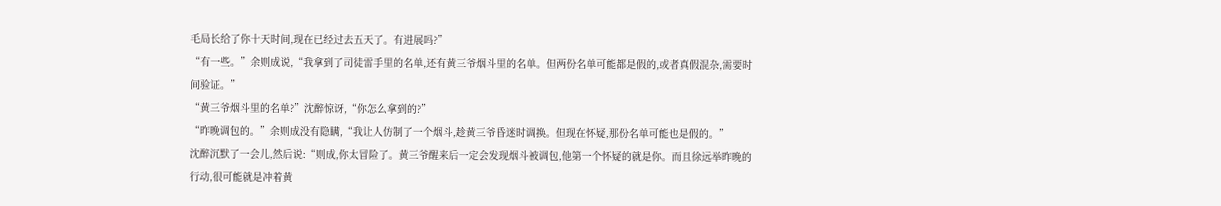毛局长给了你十天时间,现在已经过去五天了。有进展吗?”
“有一些。”余则成说,“我拿到了司徒雷手里的名单,还有黄三爷烟斗里的名单。但两份名单可能都是假的,或者真假混杂,需要时间验证。”
“黄三爷烟斗里的名单?”沈醉惊讶,“你怎么拿到的?”
“昨晚调包的。”余则成没有隐瞒,“我让人仿制了一个烟斗,趁黄三爷昏迷时调换。但现在怀疑,那份名单可能也是假的。”
沈醉沉默了一会儿,然后说:“则成,你太冒险了。黄三爷醒来后一定会发现烟斗被调包,他第一个怀疑的就是你。而且徐远举昨晚的行动,很可能就是冲着黄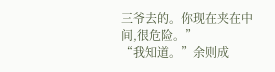三爷去的。你现在夹在中间,很危险。”
“我知道。”余则成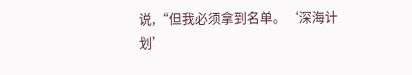说,“但我必须拿到名单。‘深海计划’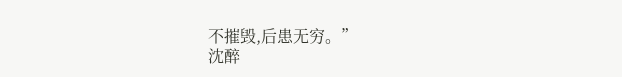不摧毁,后患无穷。”
沈醉